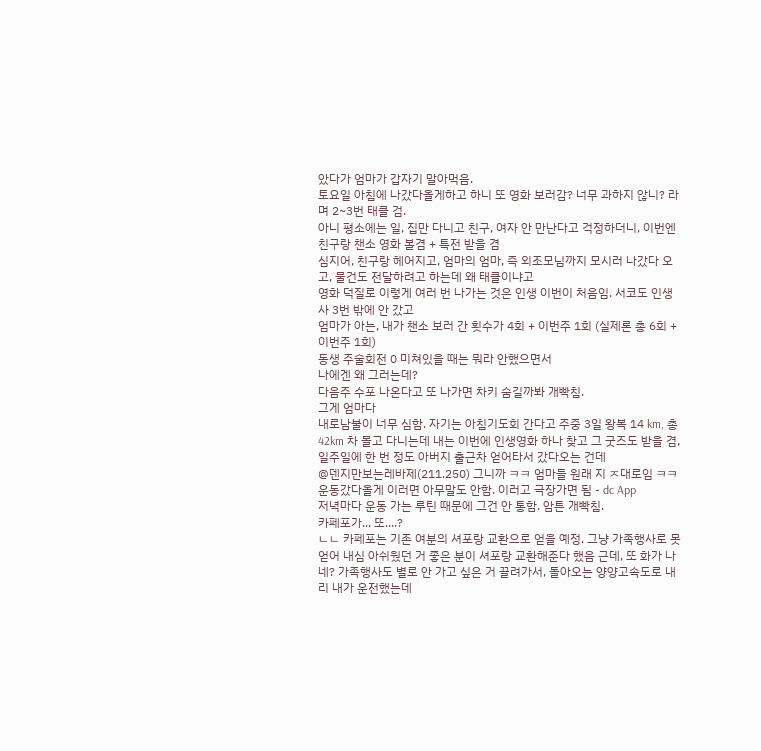았다가 엄마가 갑자기 말아먹음.
토요일 아침에 나갔다올게하고 하니 또 영화 보러감? 너무 과하지 않니? 라며 2~3번 태클 검.
아니 평소에는 일, 집만 다니고 친구, 여자 안 만난다고 걱정하더니, 이번엔 친구랑 챈소 영화 볼겸 + 특전 받을 겸
심지어, 친구랑 헤어지고, 엄마의 엄마, 즉 외조모님까지 모시러 나갔다 오고, 물건도 전달하려고 하는데 왜 태클이냐고
영화 덕질로 이렇게 여러 번 나가는 것은 인생 이번이 처음임. 서코도 인생사 3번 밖에 안 갔고
엄마가 아는, 내가 챈소 보러 간 횟수가 4회 + 이번주 1회 (실제론 총 6회 + 이번주 1회)
동생 주술회전 0 미쳐있을 때는 뭐라 안했으면서
나에겐 왜 그러는데?
다음주 수포 나온다고 또 나가면 차키 숨길까봐 개빡침.
그게 엄마다
내로남불이 너무 심함. 자기는 아침기도회 간다고 주중 3일 왕복 14 km, 총 42km 차 몰고 다니는데 내는 이번에 인생영화 하나 찾고 그 굿즈도 받을 겸, 일주일에 한 번 정도 아버지 출근차 얻어타서 갔다오는 건데
@덴지만보는레바제(211.250) 그니까 ㅋㅋ 엄마들 원래 지 ㅈ대로임 ㅋㅋ
운동갔다올게 이러면 아무말도 안함. 이러고 극장가면 됨 - dc App
저녁마다 운동 가는 루틴 때문에 그건 안 통함. 암튼 개빡침.
카페포가... 또....?
ㄴㄴ 카페포는 기존 여분의 셔포랑 교환으로 얻을 예정. 그냥 가족행사로 못 얻어 내심 아쉬웠던 거 좋은 분이 셔포랑 교환해준다 했음 근데, 또 화가 나네? 가족행사도 별로 안 가고 싶은 거 끌려가서, 돌아오는 양양고속도로 내리 내가 운전했는데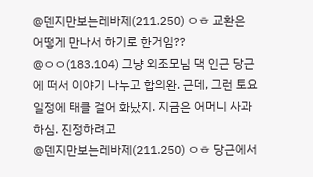@덴지만보는레바제(211.250) ㅇㅎ 교환은 어떻게 만나서 하기로 한거임??
@ㅇㅇ(183.104) 그냥 외조모님 댁 인근 당근에 떠서 이야기 나누고 합의완. 근데, 그런 토요일정에 태클 걸어 화났지. 지금은 어머니 사과하심. 진정하려고
@덴지만보는레바제(211.250) ㅇㅎ 당근에서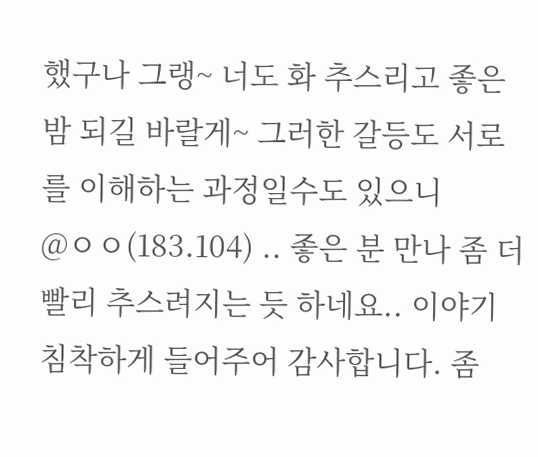했구나 그랭~ 너도 화 추스리고 좋은 밤 되길 바랄게~ 그러한 갈등도 서로를 이해하는 과정일수도 있으니
@ㅇㅇ(183.104) .. 좋은 분 만나 좀 더 빨리 추스려지는 듯 하네요.. 이야기 침착하게 들어주어 감사합니다. 좀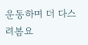운동하며 더 다스려봄요